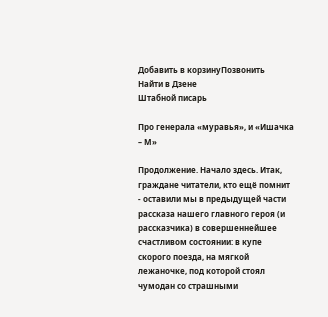Добавить в корзинуПозвонить
Найти в Дзене
Штабной писарь

Про генерала «муравья», и «Ишачка – М»

Продолжение. Начало здесь. Итак, граждане читатели, кто ещё помнит - оставили мы в предыдущей части рассказа нашего главного героя (и рассказчика) в совершеннейшее счастливом состоянии: в купе скорого поезда, на мягкой лежаночке, под которой стоял чумодан со страшными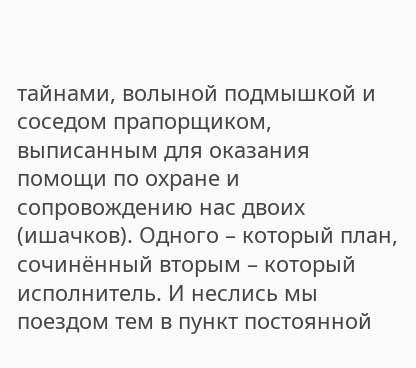тайнами, волыной подмышкой и соседом прапорщиком, выписанным для оказания помощи по охране и сопровождению нас двоих (ишачков). Одного – который план, сочинённый вторым – который исполнитель. И неслись мы поездом тем в пункт постоянной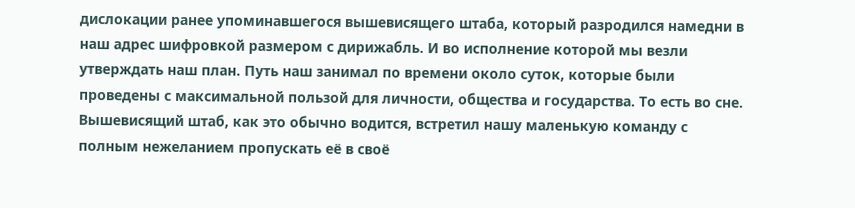дислокации ранее упоминавшегося вышевисящего штаба, который разродился намедни в наш адрес шифровкой размером с дирижабль. И во исполнение которой мы везли утверждать наш план. Путь наш занимал по времени около суток, которые были проведены с максимальной пользой для личности, общества и государства. То есть во сне. Вышевисящий штаб, как это обычно водится, встретил нашу маленькую команду с полным нежеланием пропускать её в своё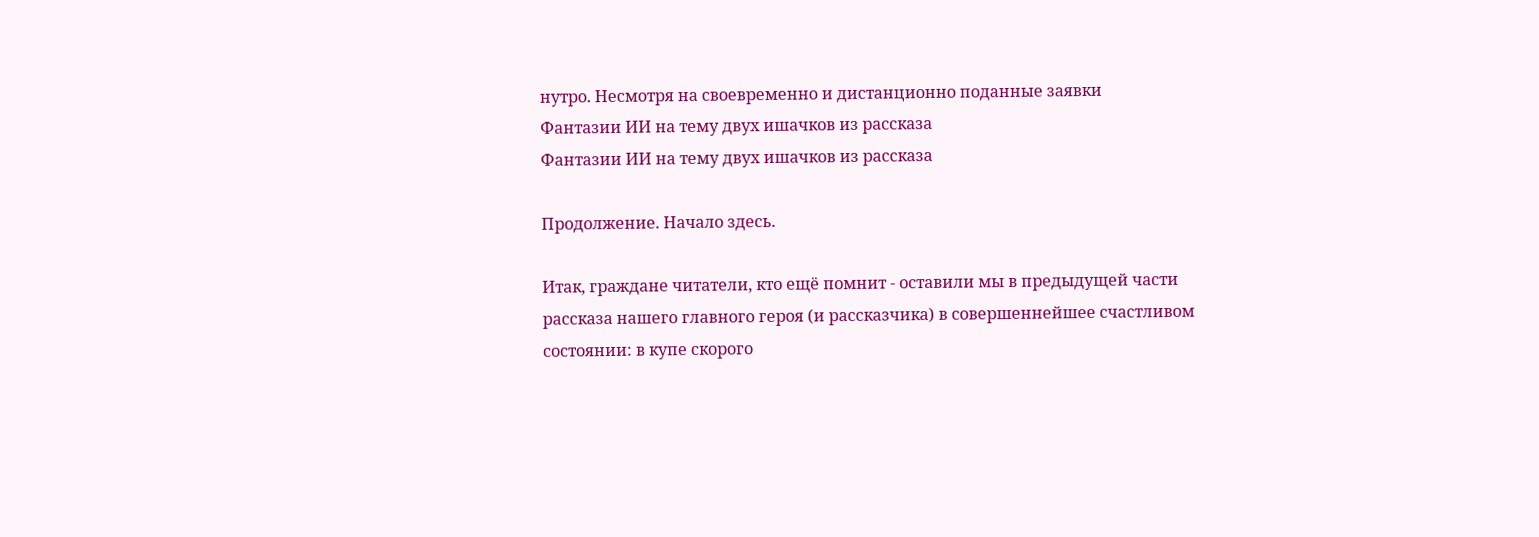нутро. Несмотря на своевременно и дистанционно поданные заявки
Фантазии ИИ на тему двух ишачков из рассказа
Фантазии ИИ на тему двух ишачков из рассказа

Продолжение. Начало здесь.

Итак, граждане читатели, кто ещё помнит - оставили мы в предыдущей части рассказа нашего главного героя (и рассказчика) в совершеннейшее счастливом состоянии: в купе скорого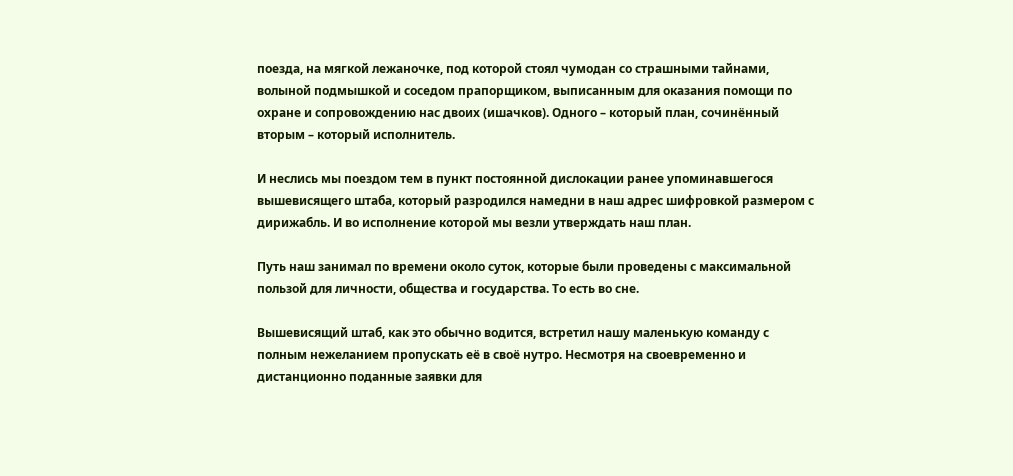поезда, на мягкой лежаночке, под которой стоял чумодан со страшными тайнами, волыной подмышкой и соседом прапорщиком, выписанным для оказания помощи по охране и сопровождению нас двоих (ишачков). Одного – который план, сочинённый вторым – который исполнитель.

И неслись мы поездом тем в пункт постоянной дислокации ранее упоминавшегося вышевисящего штаба, который разродился намедни в наш адрес шифровкой размером с дирижабль. И во исполнение которой мы везли утверждать наш план.

Путь наш занимал по времени около суток, которые были проведены с максимальной пользой для личности, общества и государства. То есть во сне.

Вышевисящий штаб, как это обычно водится, встретил нашу маленькую команду с полным нежеланием пропускать её в своё нутро. Несмотря на своевременно и дистанционно поданные заявки для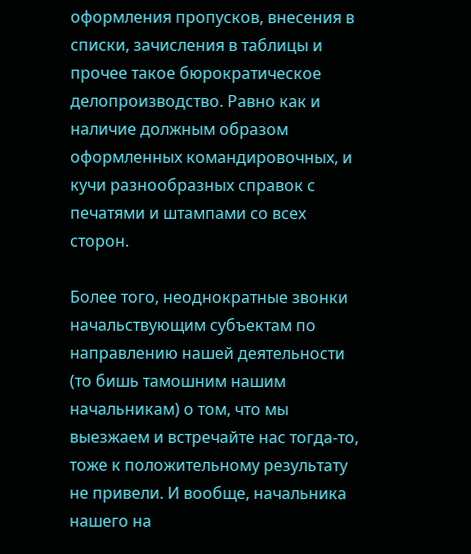оформления пропусков, внесения в списки, зачисления в таблицы и прочее такое бюрократическое делопроизводство. Равно как и наличие должным образом оформленных командировочных, и кучи разнообразных справок с печатями и штампами со всех сторон.

Более того, неоднократные звонки начальствующим субъектам по направлению нашей деятельности (то бишь тамошним нашим начальникам) о том, что мы выезжаем и встречайте нас тогда-то, тоже к положительному результату не привели. И вообще, начальника нашего на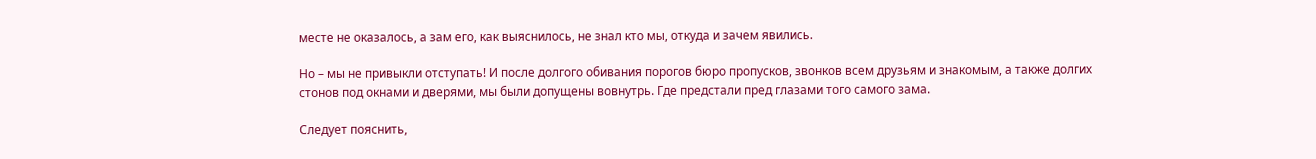месте не оказалось, а зам его, как выяснилось, не знал кто мы, откуда и зачем явились.

Но – мы не привыкли отступать! И после долгого обивания порогов бюро пропусков, звонков всем друзьям и знакомым, а также долгих стонов под окнами и дверями, мы были допущены вовнутрь. Где предстали пред глазами того самого зама.

Следует пояснить,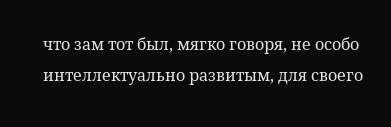что зам тот был, мягко говоря, не особо интеллектуально развитым, для своего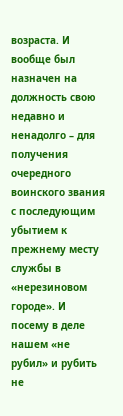возраста. И вообще был назначен на должность свою недавно и ненадолго – для получения очередного воинского звания с последующим убытием к прежнему месту службы в «нерезиновом городе». И посему в деле нашем «не рубил» и рубить не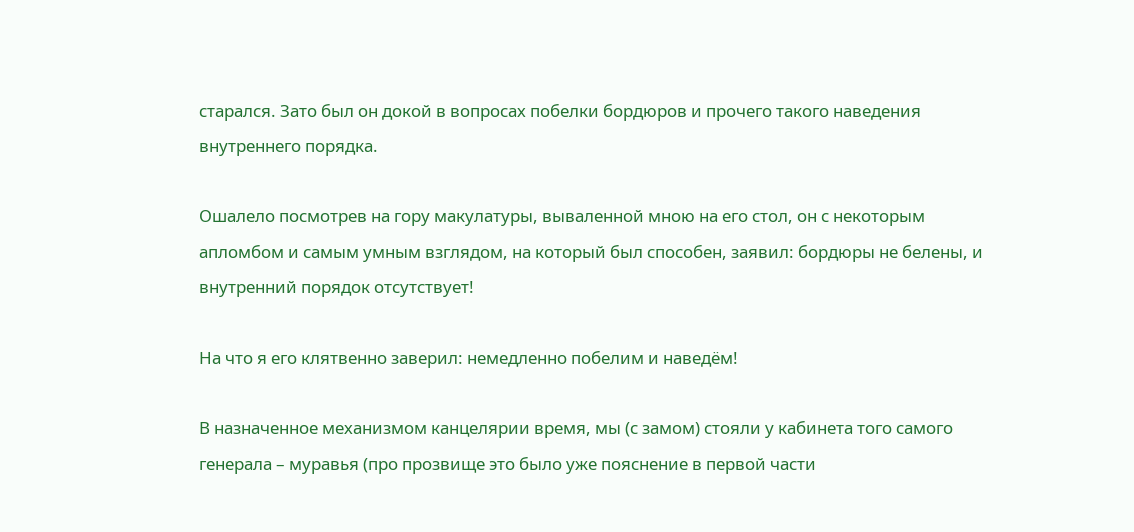старался. Зато был он докой в вопросах побелки бордюров и прочего такого наведения внутреннего порядка.

Ошалело посмотрев на гору макулатуры, вываленной мною на его стол, он с некоторым апломбом и самым умным взглядом, на который был способен, заявил: бордюры не белены, и внутренний порядок отсутствует!

На что я его клятвенно заверил: немедленно побелим и наведём!

В назначенное механизмом канцелярии время, мы (с замом) стояли у кабинета того самого генерала – муравья (про прозвище это было уже пояснение в первой части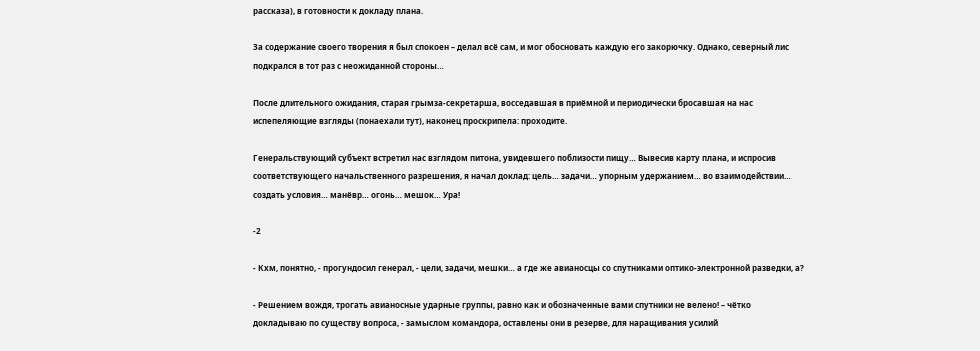рассказа), в готовности к докладу плана.

За содержание своего творения я был спокоен – делал всё сам, и мог обосновать каждую его закорючку. Однако, северный лис подкрался в тот раз с неожиданной стороны…

После длительного ожидания, старая грымза-секретарша, восседавшая в приёмной и периодически бросавшая на нас испепеляющие взгляды (понаехали тут), наконец проскрипела: проходите.

Генеральствующий субъект встретил нас взглядом питона, увидевшего поблизости пищу… Вывесив карту плана, и испросив соответствующего начальственного разрешения, я начал доклад: цель… задачи… упорным удержанием… во взаимодействии… создать условия… манёвр… огонь… мешок… Ура!

-2

- Кхм, понятно, - прогундосил генерал, - цели, задачи, мешки… а где же авианосцы со спутниками оптико-электронной разведки, а?

- Решением вождя, трогать авианосные ударные группы, равно как и обозначенные вами спутники не велено! – чётко докладываю по существу вопроса, - замыслом командора, оставлены они в резерве, для наращивания усилий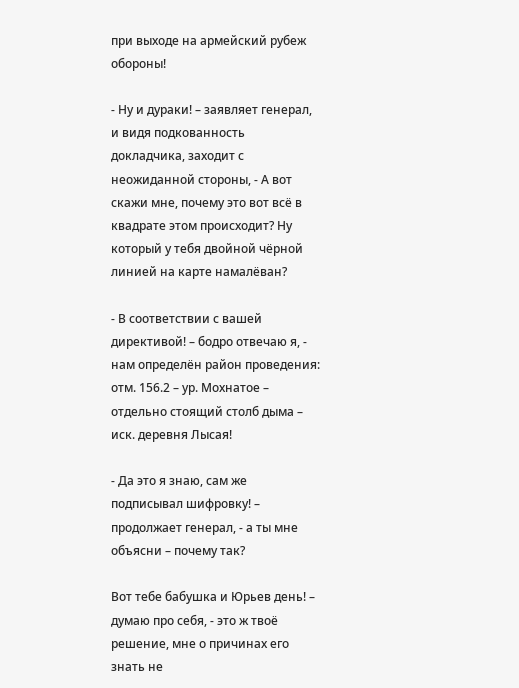при выходе на армейский рубеж обороны!

- Ну и дураки! – заявляет генерал, и видя подкованность докладчика, заходит с неожиданной стороны, - А вот скажи мне, почему это вот всё в квадрате этом происходит? Ну который у тебя двойной чёрной линией на карте намалёван?

- В соответствии с вашей директивой! – бодро отвечаю я, - нам определён район проведения: отм. 156.2 – ур. Мохнатое – отдельно стоящий столб дыма – иск. деревня Лысая!

- Да это я знаю, сам же подписывал шифровку! – продолжает генерал, - а ты мне объясни – почему так?

Вот тебе бабушка и Юрьев день! – думаю про себя, - это ж твоё решение, мне о причинах его знать не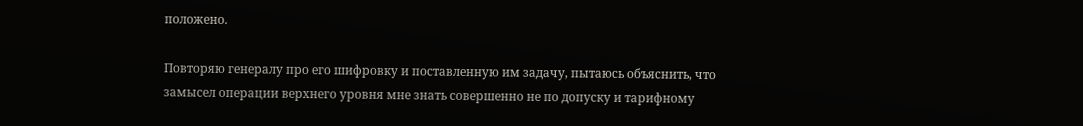положено.

Повторяю генералу про его шифровку и поставленную им задачу, пытаюсь объяснить, что замысел операции верхнего уровня мне знать совершенно не по допуску и тарифному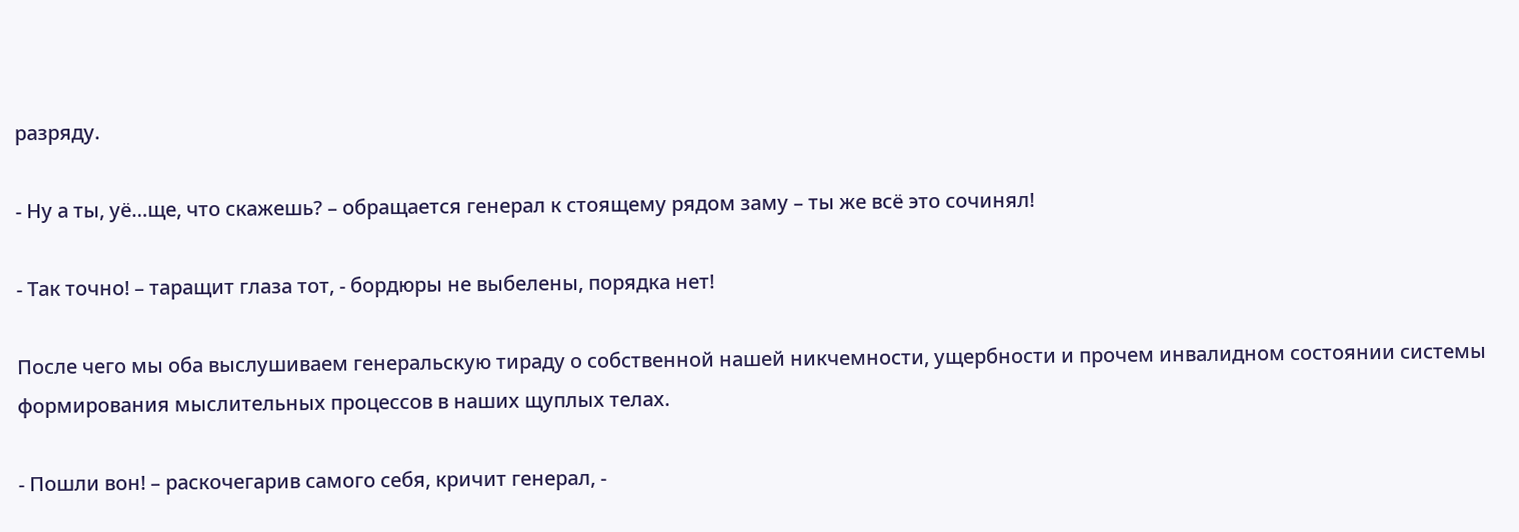разряду.

- Ну а ты, уё…ще, что скажешь? – обращается генерал к стоящему рядом заму – ты же всё это сочинял!

- Так точно! – таращит глаза тот, - бордюры не выбелены, порядка нет!

После чего мы оба выслушиваем генеральскую тираду о собственной нашей никчемности, ущербности и прочем инвалидном состоянии системы формирования мыслительных процессов в наших щуплых телах.

- Пошли вон! – раскочегарив самого себя, кричит генерал, -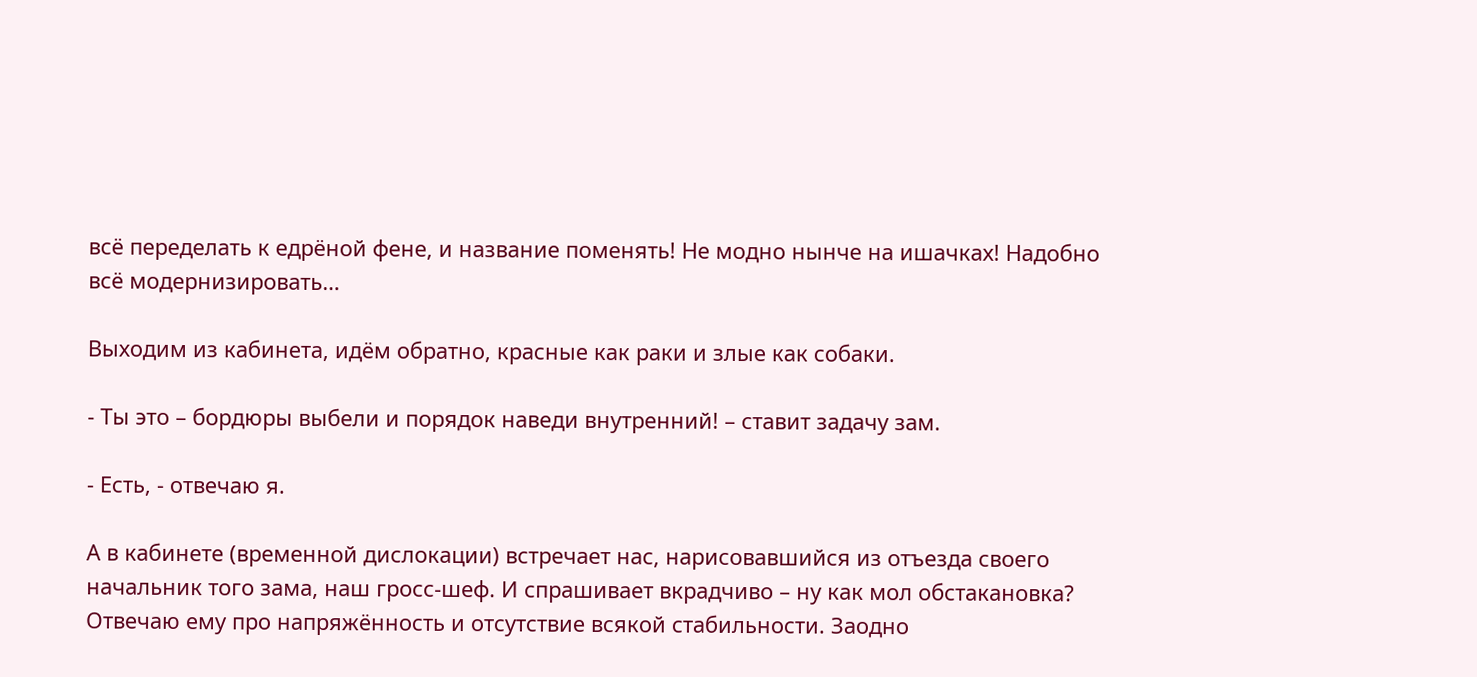всё переделать к едрёной фене, и название поменять! Не модно нынче на ишачках! Надобно всё модернизировать…

Выходим из кабинета, идём обратно, красные как раки и злые как собаки.

- Ты это – бордюры выбели и порядок наведи внутренний! – ставит задачу зам.

- Есть, - отвечаю я.

А в кабинете (временной дислокации) встречает нас, нарисовавшийся из отъезда своего начальник того зама, наш гросс-шеф. И спрашивает вкрадчиво – ну как мол обстакановка? Отвечаю ему про напряжённость и отсутствие всякой стабильности. Заодно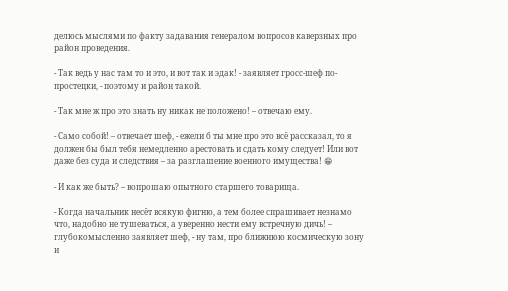делюсь мыслями по факту задавания генералом вопросов каверзных про район проведения.

- Так ведь у нас там то и это, и вот так и эдак! - заявляет гросс-шеф по-простецки, - поэтому и район такой.

- Так мне ж про это знать ну никак не положено! – отвечаю ему.

- Само собой! – отвечает шеф, - ежели б ты мне про это всё рассказал, то я должен бы был тебя немедленно арестовать и сдать кому следует! Или вот даже без суда и следствия – за разглашение военного имущества! 😁

- И как же быть? – вопрошаю опытного старшего товарища.

- Когда начальник несёт всякую фигню, а тем более спрашивает незнамо что, надобно не тушеваться, а уверенно нести ему встречную дичь! – глубокомысленно заявляет шеф, - ну там, про ближнюю космическую зону и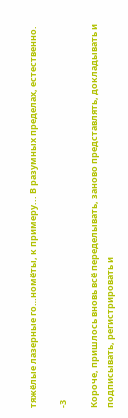тяжёлые лазерные го…номёты, к примеру... В разумных пределах, естественно.

-3

Короче, пришлось вновь всё переделывать, заново представлять, докладывать и подписывать, регистрировать и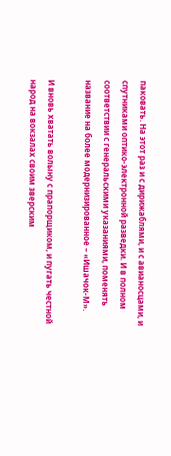паковать. На этот раз и с дирижаблями, и с авианосцами, и спутниками оптико-электронной разведки. И в полном соответствии с генеральскими указаниями, поменять название на более модернизированное – «Ишачок-М».

И вновь хватать волыну с прапорщиком, и пугать честной народ на вокзалах своим зверским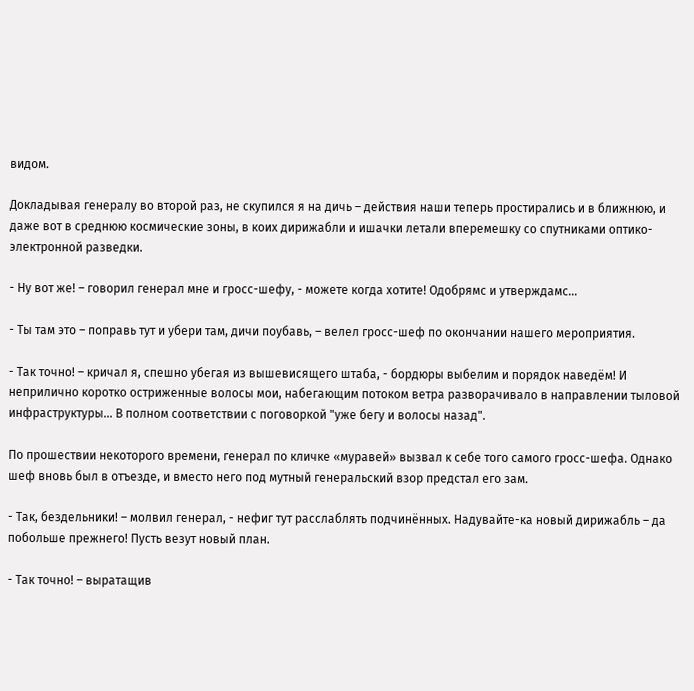видом.

Докладывая генералу во второй раз, не скупился я на дичь – действия наши теперь простирались и в ближнюю, и даже вот в среднюю космические зоны, в коих дирижабли и ишачки летали вперемешку со спутниками оптико-электронной разведки.

- Ну вот же! – говорил генерал мне и гросс-шефу, - можете когда хотите! Одобрямс и утверждамс…

- Ты там это – поправь тут и убери там, дичи поубавь, – велел гросс-шеф по окончании нашего мероприятия.

- Так точно! – кричал я, спешно убегая из вышевисящего штаба, - бордюры выбелим и порядок наведём! И неприлично коротко остриженные волосы мои, набегающим потоком ветра разворачивало в направлении тыловой инфраструктуры... В полном соответствии с поговоркой "уже бегу и волосы назад".

По прошествии некоторого времени, генерал по кличке «муравей» вызвал к себе того самого гросс-шефа. Однако шеф вновь был в отъезде, и вместо него под мутный генеральский взор предстал его зам.

- Так, бездельники! – молвил генерал, - нефиг тут расслаблять подчинённых. Надувайте-ка новый дирижабль – да побольше прежнего! Пусть везут новый план.

- Так точно! – выратащив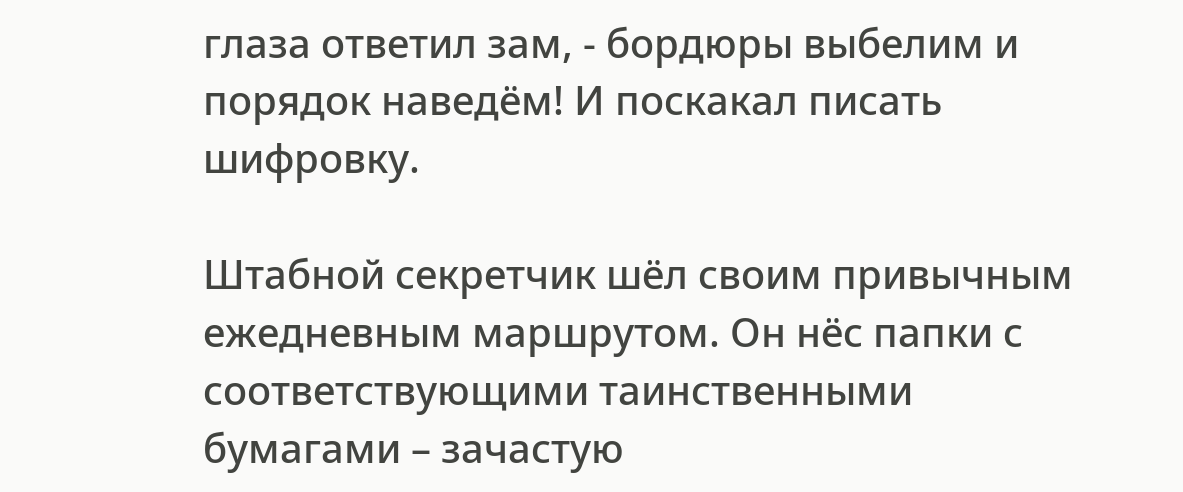глаза ответил зам, - бордюры выбелим и порядок наведём! И поскакал писать шифровку.

Штабной секретчик шёл своим привычным ежедневным маршрутом. Он нёс папки с соответствующими таинственными бумагами – зачастую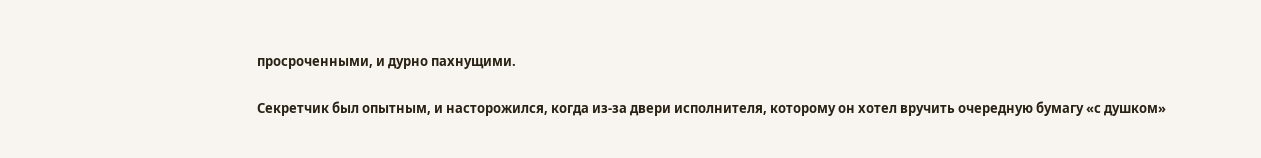просроченными, и дурно пахнущими.

Секретчик был опытным, и насторожился, когда из-за двери исполнителя, которому он хотел вручить очередную бумагу «с душком»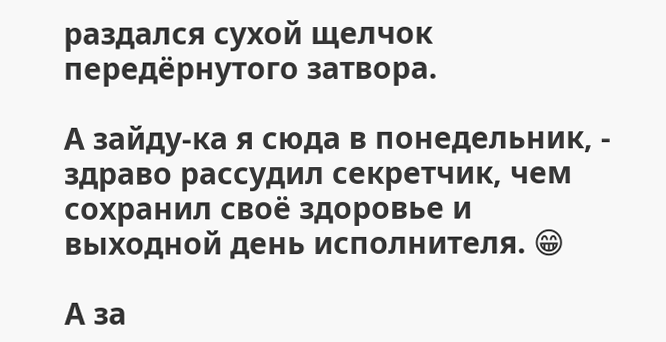раздался сухой щелчок передёрнутого затвора.

А зайду-ка я сюда в понедельник, - здраво рассудил секретчик, чем сохранил своё здоровье и выходной день исполнителя. 😁

А за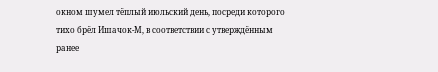окном шумел тёплый июльский день, посреди которого тихо брёл Ишачок-М, в соответствии с утверждённым ранее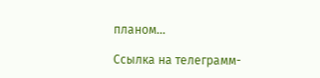планом…

Ссылка на телеграмм-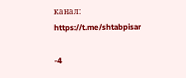канал: https://t.me/shtabpisar

-4